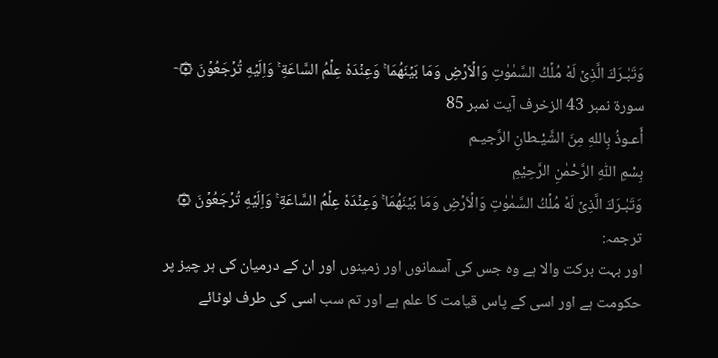وَتَبٰـرَكَ الَّذِىۡ لَهٗ مُلۡكُ السَّمٰوٰتِ وَالۡاَرۡضِ وَمَا بَيۡنَهُمَا ۚ وَعِنۡدَهٗ عِلۡمُ السَّاعَةِ ۚ وَاِلَيۡهِ تُرۡجَعُوۡنَ ۞- سورۃ نمبر 43 الزخرف آیت نمبر 85
أَعـوذُ بِاللهِ مِنَ الشَّيْـطانِ الرَّجيـم
بِسْمِ اللّٰهِ الرَّحْمٰنِ الرَّحِيْمِ
وَتَبٰـرَكَ الَّذِىۡ لَهٗ مُلۡكُ السَّمٰوٰتِ وَالۡاَرۡضِ وَمَا بَيۡنَهُمَا ۚ وَعِنۡدَهٗ عِلۡمُ السَّاعَةِ ۚ وَاِلَيۡهِ تُرۡجَعُوۡنَ ۞
ترجمہ:
اور بہت برکت والا ہے وہ جس کی آسمانوں اور زمینوں اور ان کے درمیان کی ہر چیز پر حکومت ہے اور اسی کے پاس قیامت کا علم ہے اور تم سب اسی کی طرف لوٹائے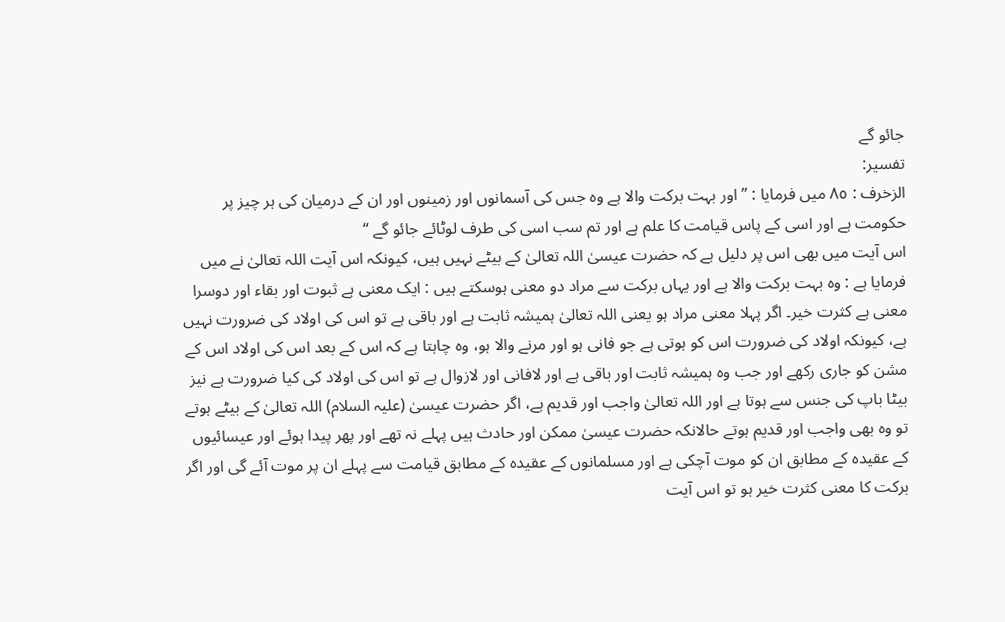جائو گے
تفسیر:
الزخرف : ٨٥ میں فرمایا : ” اور بہت برکت والا ہے وہ جس کی آسمانوں اور زمینوں اور ان کے درمیان کی ہر چیز پر حکومت ہے اور اسی کے پاس قیامت کا علم ہے اور تم سب اسی کی طرف لوٹائے جائو گے “
اس آیت میں بھی اس پر دلیل ہے کہ حضرت عیسیٰ اللہ تعالیٰ کے بیٹے نہیں ہیں، کیونکہ اس آیت اللہ تعالیٰ نے میں فرمایا ہے : وہ بہت برکت والا ہے اور یہاں برکت سے مراد دو معنی ہوسکتے ہیں : ایک معنی ہے ثبوت اور بقاء اور دوسرا معنی ہے کثرت خیر۔ اگر پہلا معنی مراد ہو یعنی اللہ تعالیٰ ہمیشہ ثابت ہے اور باقی ہے تو اس کی اولاد کی ضرورت نہیں ہے، کیونکہ اولاد کی ضرورت اس کو ہوتی ہے جو فانی ہو اور مرنے والا ہو، وہ چاہتا ہے کہ اس کے بعد اس کی اولاد اس کے مشن کو جاری رکھے اور جب وہ ہمیشہ ثابت اور باقی ہے اور لافانی اور لازوال ہے تو اس کی اولاد کی کیا ضرورت ہے نیز بیٹا باپ کی جنس سے ہوتا ہے اور اللہ تعالیٰ واجب اور قدیم ہے، اگر حضرت عیسیٰ (علیہ السلام) اللہ تعالیٰ کے بیٹے ہوتے تو وہ بھی واجب اور قدیم ہوتے حالانکہ حضرت عیسیٰ ممکن اور حادث ہیں پہلے نہ تھے اور پھر پیدا ہوئے اور عیسائیوں کے عقیدہ کے مطابق ان کو موت آچکی ہے اور مسلمانوں کے عقیدہ کے مطابق قیامت سے پہلے ان پر موت آئے گی اور اگر برکت کا معنی کثرت خیر ہو تو اس آیت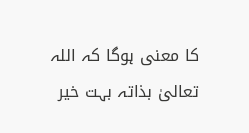کا معنی ہوگا کہ اللہ تعالیٰ بذاتہ بہت خیر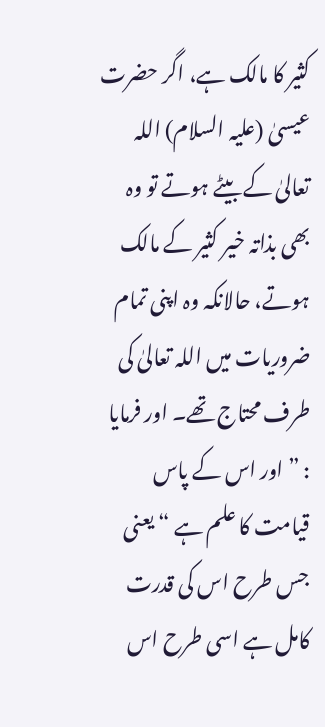کثیر کا مالک ہے، اگر حضرت عیسیٰ (علیہ السلام) اللہ تعالیٰ کے بیٹے ہوتے تو وہ بھی بذاتہ خیر کثیر کے مالک ہوتے، حالانکہ وہ اپنی تمام ضروریات میں اللہ تعالیٰ کی طرف محتاج تھے۔ اور فرمایا : ” اور اس کے پاس قیامت کا علم ہے “ یعنی جس طرح اس کی قدرت کامل ہے اسی طرح اس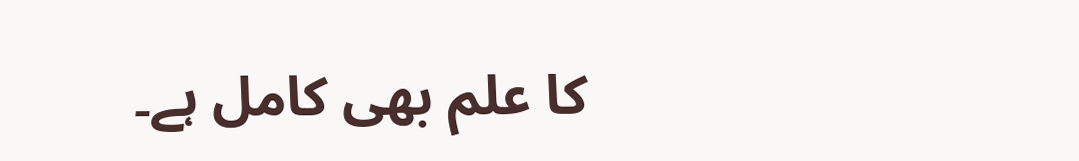کا علم بھی کامل ہے۔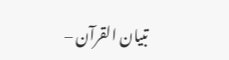تبیان القرآن –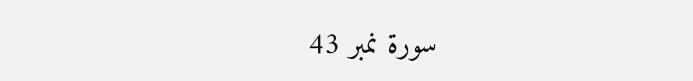سورۃ نمبر 43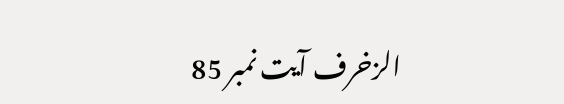الزخرف آیت نمبر 85